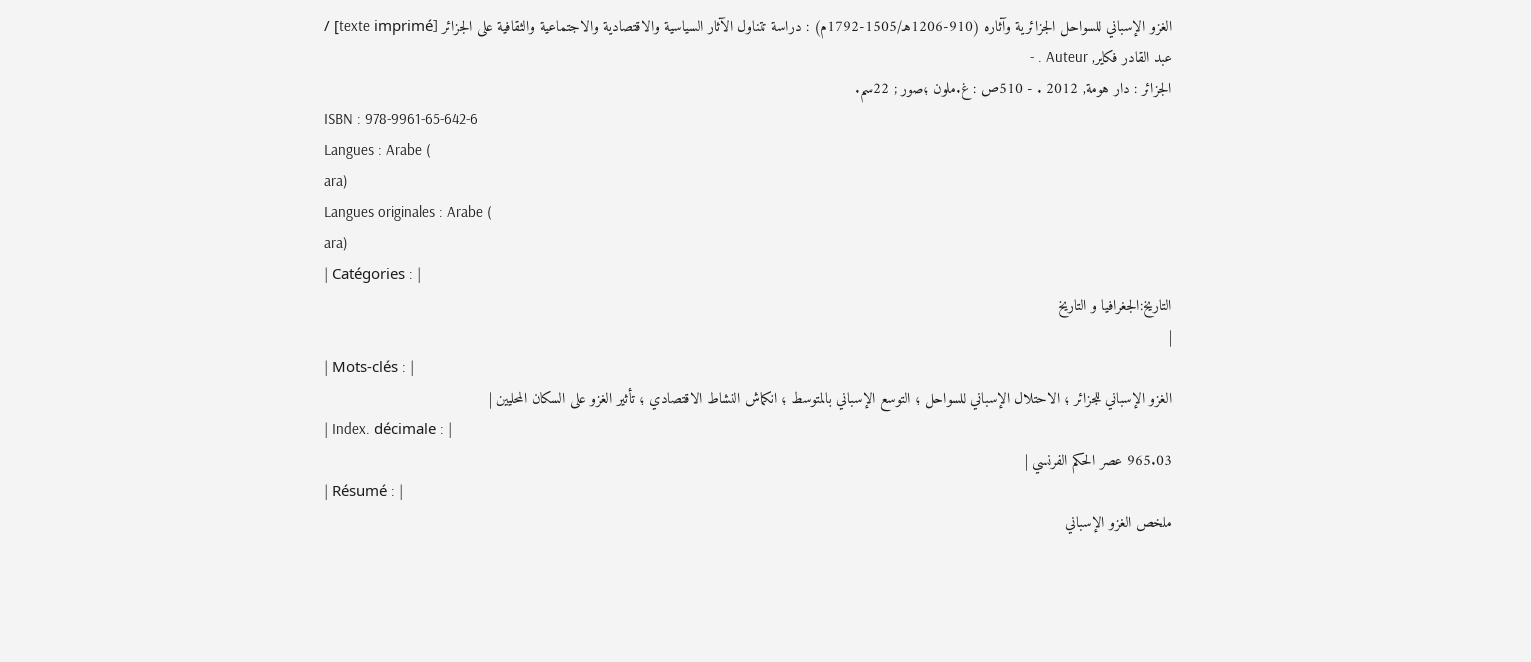الغزو الإسباني للسواحل الجزائرية وآثاره (910-1206هـ/1505-1792م) : دراسة تتناول الآثار السياسية والاقتصادية والاجتماعية والثقافية على الجزائر [texte imprimé] /
عبد القادر فكاير, Auteur . -
الجزائر : دار هومة, 2012 . - 510ص : غ.ملون ؛صور ; 22سم.
ISBN : 978-9961-65-642-6
Langues : Arabe (
ara)
Langues originales : Arabe (
ara)
| Catégories : |
التاريخ:الجغرافيا و التاريخ
|
| Mots-clés : |
الغزو الإسباني للجزائر ؛ الاحتلال الإسباني للسواحل ؛ التوسع الإسباني بالمتوسط ؛ انكماش النشاط الاقتصادي ؛ تأثير الغزو على السكان المحليين |
| Index. décimale : |
965.03 عصر الحكم الفرنسي |
| Résumé : |
ملخص الغزو الإسباني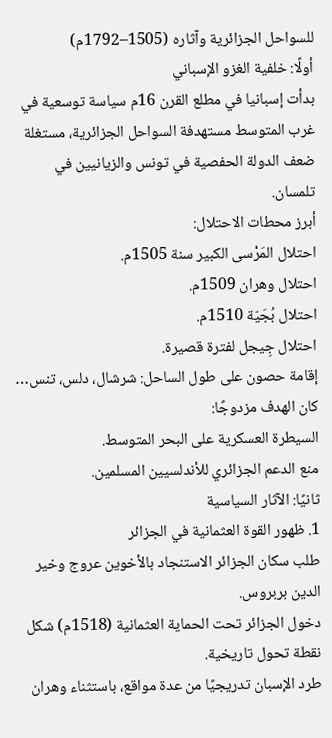للسواحل الجزائرية وآثاره (1505–1792م)
أولًا: خلفية الغزو الإسباني
بدأت إسبانيا في مطلع القرن 16م سياسة توسعية في غرب المتوسط مستهدفة السواحل الجزائرية، مستغلة ضعف الدولة الحفصية في تونس والزيانيين في تلمسان.
أبرز محطات الاحتلال:
احتلال المَرْسى الكبير سنة 1505م.
احتلال وهران 1509م.
احتلال بُجَيّة 1510م.
احتلال جِيجل لفترة قصيرة.
إقامة حصون على طول الساحل: شرشال، دلس، تنس…
كان الهدف مزدوجًا:
السيطرة العسكرية على البحر المتوسط.
منع الدعم الجزائري للأندلسيين المسلمين.
ثانيًا: الآثار السياسية
1. ظهور القوة العثمانية في الجزائر
طلب سكان الجزائر الاستنجاد بالأخوين عروج وخير الدين بربروس.
دخول الجزائر تحت الحماية العثمانية (1518م) شكل نقطة تحول تاريخية.
طرد الإسبان تدريجيًا من عدة مواقع، باستثناء وهران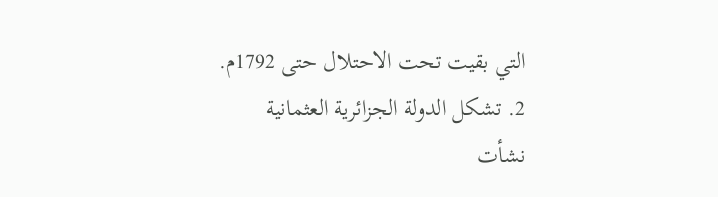التي بقيت تحت الاحتلال حتى 1792م.
2. تشكل الدولة الجزائرية العثمانية
نشأت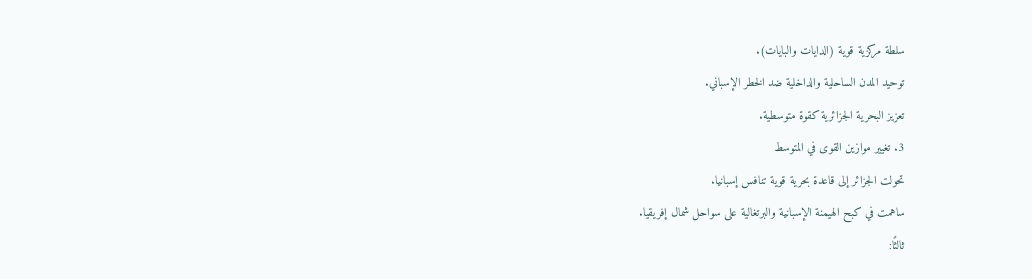سلطة مركزية قوية (الدايات والبايات).
توحيد المدن الساحلية والداخلية ضد الخطر الإسباني.
تعزيز البحرية الجزائرية كقوة متوسطية.
3. تغيير موازين القوى في المتوسط
تحولت الجزائر إلى قاعدة بحرية قوية تنافس إسبانيا.
ساهمت في كبح الهيمنة الإسبانية والبرتغالية على سواحل شمال إفريقيا.
ثالثًا: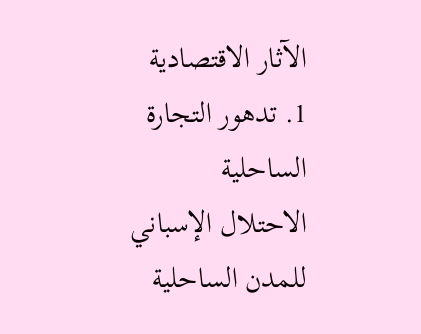الآثار الاقتصادية
1. تدهور التجارة الساحلية
الاحتلال الإسباني للمدن الساحلية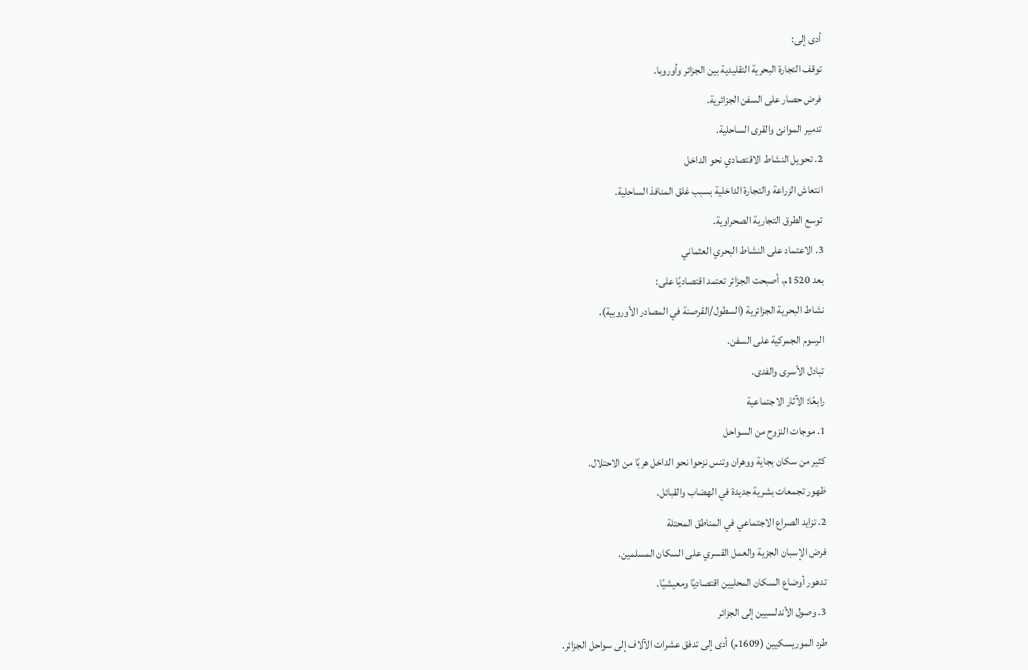أدى إلى:
توقف التجارة البحرية التقليدية بين الجزائر وأوروبا.
فرض حصار على السفن الجزائرية.
تدمير الموانئ والقرى الساحلية.
2. تحويل النشاط الاقتصادي نحو الداخل
انتعاش الزراعة والتجارة الداخلية بسبب غلق المنافذ الساحلية.
توسع الطرق التجارية الصحراوية.
3. الاعتماد على النشاط البحري العثماني
بعد 1520م، أصبحت الجزائر تعتمد اقتصاديًا على:
نشاط البحرية الجزائرية (السطول/القرصنة في المصادر الأوروبية).
الرسوم الجمركية على السفن.
تبادل الأسرى والفدى.
رابعًا: الآثار الاجتماعية
1. موجات النزوح من السواحل
كثير من سكان بجاية ووهران وتنس نزحوا نحو الداخل هربًا من الاحتلال.
ظهور تجمعات بشرية جديدة في الهضاب والقبائل.
2. تزايد الصراع الاجتماعي في المناطق المحتلة
فرض الإسبان الجزية والعمل القسري على السكان المسلمين.
تدهور أوضاع السكان المحليين اقتصاديًا ومعيشيًا.
3. وصول الأندلسيين إلى الجزائر
طرد الموريسكيين (1609م) أدى إلى تدفق عشرات الآلاف إلى سواحل الجزائر.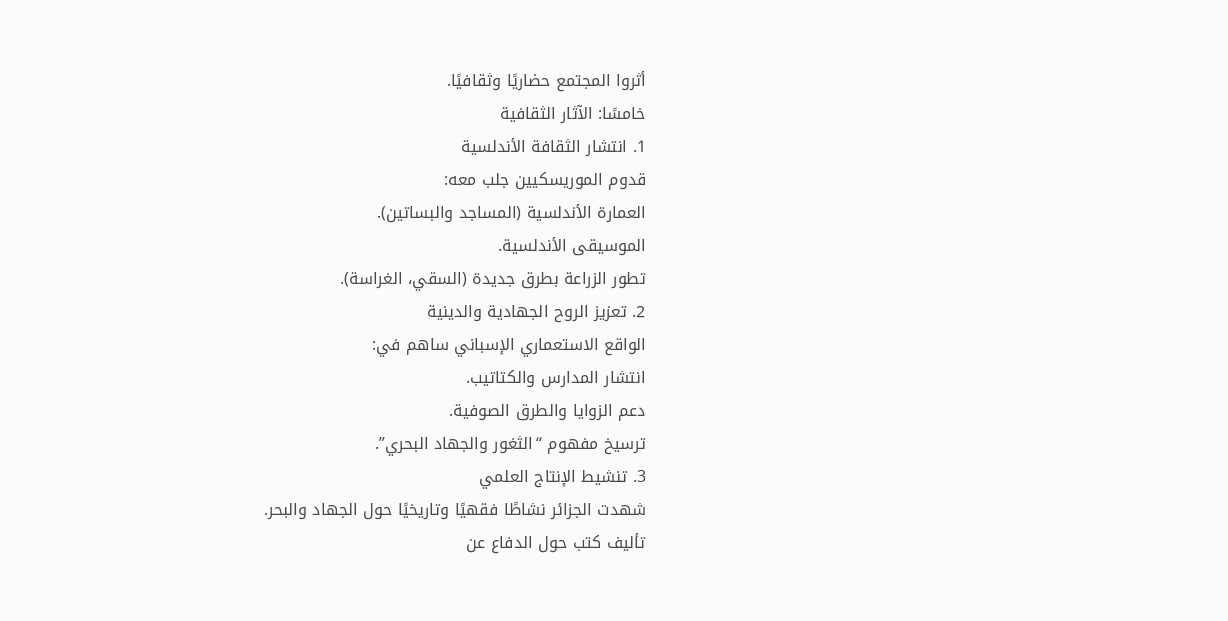أثروا المجتمع حضاريًا وثقافيًا.
خامسًا: الآثار الثقافية
1. انتشار الثقافة الأندلسية
قدوم الموريسكيين جلب معه:
العمارة الأندلسية (المساجد والبساتين).
الموسيقى الأندلسية.
تطور الزراعة بطرق جديدة (السقي، الغراسة).
2. تعزيز الروح الجهادية والدينية
الواقع الاستعماري الإسباني ساهم في:
انتشار المدارس والكتاتيب.
دعم الزوايا والطرق الصوفية.
ترسيخ مفهوم “الثغور والجهاد البحري”.
3. تنشيط الإنتاج العلمي
شهدت الجزائر نشاطًا فقهيًا وتاريخيًا حول الجهاد والبحر.
تأليف كتب حول الدفاع عن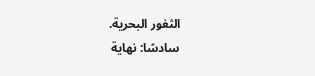الثغور البحرية.
سادسًا: نهاية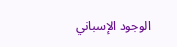الوجود الإسباني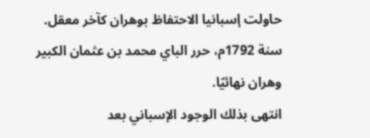حاولت إسبانيا الاحتفاظ بوهران كآخر معقل.
سنة 1792م، حرر الباي محمد بن عثمان الكبير وهران نهائيًا.
انتهى بذلك الوجود الإسباني بعد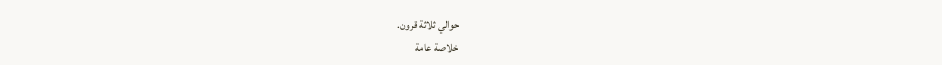حوالي ثلاثة قرون.
خلاصة عامة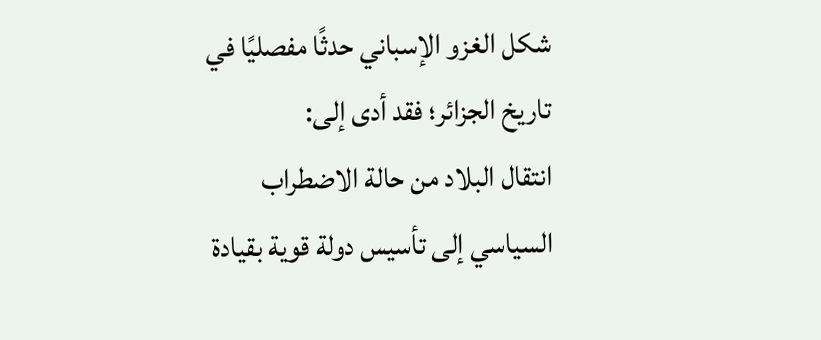شكل الغزو الإسباني حدثًا مفصليًا في تاريخ الجزائر؛ فقد أدى إلى:
انتقال البلاد من حالة الاضطراب السياسي إلى تأسيس دولة قوية بقيادة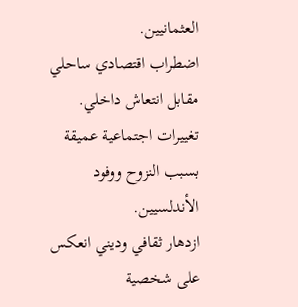العثمانيين.
اضطراب اقتصادي ساحلي مقابل انتعاش داخلي.
تغييرات اجتماعية عميقة بسبب النزوح ووفود الأندلسيين.
ازدهار ثقافي وديني انعكس على شخصية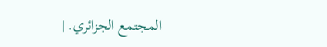المجتمع الجزائري. |